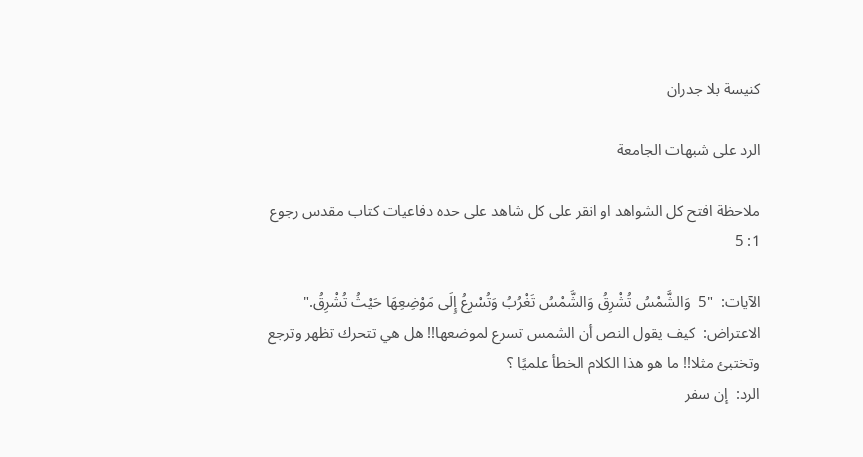كنيسة بلا جدران

الرد على شبهات الجامعة

ملاحظة افتح كل الشواهد او انقر على كل شاهد على حده دفاعيات كتاب مقدس رجوع
1: 5

الآيات:  "5  وَالشَّمْسُ تُشْرِقُ وَالشَّمْسُ تَغْرُبُ وَتُسْرِعُ إِلَى مَوْضِعِهَا حَيْثُ تُشْرِقُ."
الاعتراض:  كيف يقول النص أن الشمس تسرع لموضعها!! هل هي تتحرك تظهر وترجع وتختبئ مثلا!! ما هو هذا الكلام الخطأ علميًا ؟
الرد:  إن سفر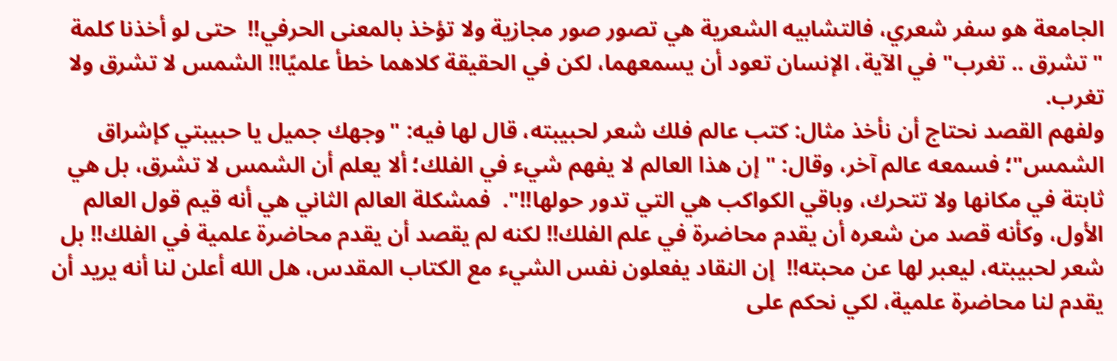الجامعة هو سفر شعري، فالتشابيه الشعرية هي تصور صور مجازية ولا تؤخذ بالمعنى الحرفي!!  حتى لو أخذنا كلمة "تشرق .. تغرب" في الآية، الإنسان تعود أن يسمعهما، لكن في الحقيقة كلاهما خطأ علميًا!! الشمس لا تشرق ولا تغرب.
ولفهم القصد نحتاج أن نأخذ مثال: كتب عالم فلك شعر لحبيبته، قال لها فيه: "وجهك جميل يا حبيبتي كإشراق الشمس"؛ فسمعه عالم آخر، وقال: "إن هذا العالم لا يفهم شيء في الفلك؛ ألا يعلم أن الشمس لا تشرق، بل هي ثابتة في مكانها ولا تتحرك، وباقي الكواكب هي التي تدور حولها!!".  فمشكلة العالم الثاني هي أنه قيم قول العالم الأول، وكأنه قصد من شعره أن يقدم محاضرة في علم الفلك!! لكنه لم يقصد أن يقدم محاضرة علمية في الفلك!! بل شعر لحبيبته، ليعبر لها عن محبته!!  إن النقاد يفعلون نفس الشيء مع الكتاب المقدس، هل الله أعلن لنا أنه يريد أن يقدم لنا محاضرة علمية، لكي نحكم على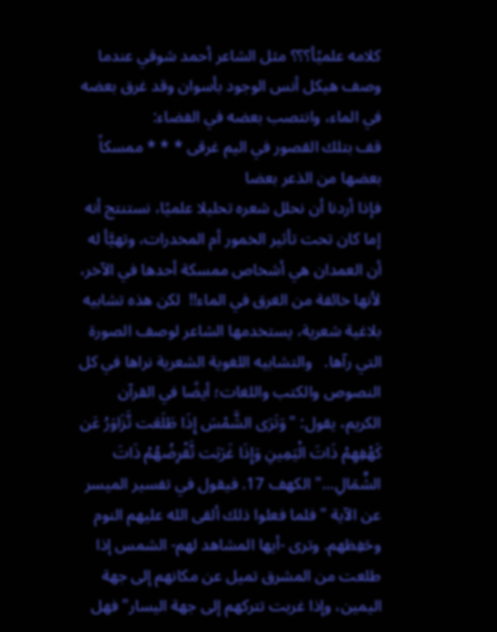كلامه علميًأ؟؟؟ مثل الشاعر أحمد شوقي عندما وصف هيكل أنس الوجود بأسوان وقد غرق بعضه في الماء، وانتصب بعضه في الفضاء:
قف بتلك القصور في اليم غرقى * * * ممسكاً بعضها من الذعر بعضا
فإذا أردنا أن نحلل شعره تحليلا علميًا، نستنتج أنه إما كان تحت تأثير الخمور أم المخدرات، وتهيَّأ له أن العمدان هي أشخاص ممسكة أحدها في الآخر، لأنها خائفة من الغرق في الماء!!  لكن هذه تشابيه بلاغية شعرية، يستخدمها الشاعر لوصف الصورة التي رآها.   والتشابيه اللغوية الشعرية نراها في كل النصوص والكتب واللغات؛ أيضًا في القرآن الكريم، يقول: "وَتَرَى الشَّمْسَ إِذَا طَلَعَت تَّزَاوَرُ عَن كَهْفِهِمْ ذَاتَ الْيَمِينِ وَإِذَا غَرَبَت تَّقْرِضُهُمْ ذَاتَ الشِّمَالِ..." الكهف 17. فيقول في تفسير الميسر عن الآية "فلما فعلوا ذلك ألقى الله عليهم النوم وحَفِظهم. وترى -أيها المشاهد لهم- الشمس إذا طلعت من المشرق تميل عن مكانهم إلى جهة اليمين، وإذا غربت تتركهم إلى جهة اليسار" فهل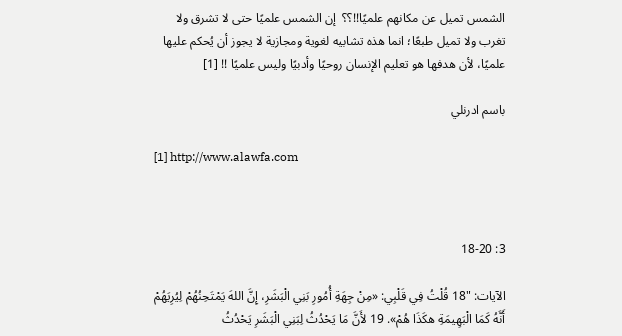الشمس تميل عن مكانهم علميًا!!؟؟  إن الشمس علميًا حتى لا تشرق ولا تغرب ولا تميل طبعًا؛ انما هذه تشابيه لغوية ومجازية لا يجوز أن يُحكم عليها علميًا، لأن هدفها هو تعليم الإنسان روحيًا وأدبيًا وليس علميًا !! [1]

باسم ادرنلي

[1] http://www.alawfa.com



3: 18-20

الآيات: "18 قُلْتُ فِي قَلْبِي: «مِنْ جِهَةِ أُمُورِ بَنِي الْبَشَرِ، إِنَّ اللهَ يَمْتَحِنُهُمْ لِيُرِيَهُمْ أَنَّهُ كَمَا الْبَهِيمَةِ هكَذَا هُمْ». 19 لأَنَّ مَا يَحْدُثُ لِبَنِي الْبَشَرِ يَحْدُثُ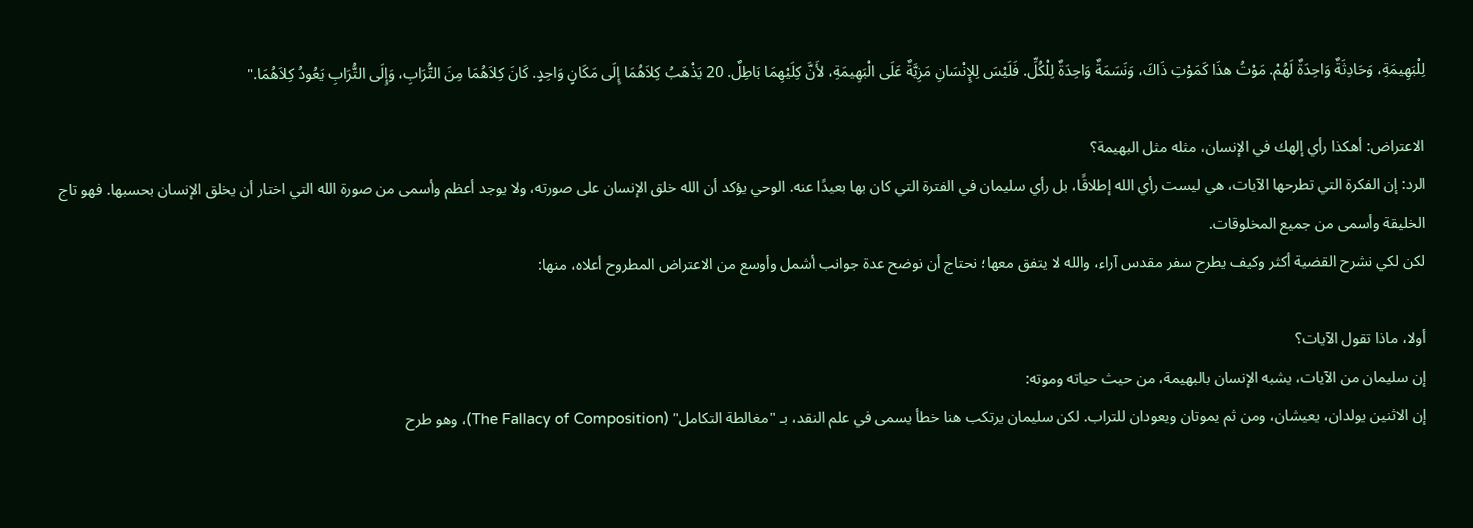لِلْبَهِيمَةِ، وَحَادِثَةٌ وَاحِدَةٌ لَهُمْ. مَوْتُ هذَا كَمَوْتِ ذَاكَ، وَنَسَمَةٌ وَاحِدَةٌ لِلْكُلِّ. فَلَيْسَ لِلإِنْسَانِ مَزِيَّةٌ عَلَى الْبَهِيمَةِ، لأَنَّ كِلَيْهِمَا بَاطِلٌ. 20 يَذْهَبُ كِلاَهُمَا إِلَى مَكَانٍ وَاحِدٍ. كَانَ كِلاَهُمَا مِنَ التُّرَابِ، وَإِلَى التُّرَابِ يَعُودُ كِلاَهُمَا."

الاعتراض: أهكذا رأي إلهك في الإنسان، مثله مثل البهيمة؟
الرد: إن الفكرة التي تطرحها الآيات، هي ليست رأي الله إطلاقًا، بل رأي سليمان في الفترة التي كان بها بعيدًا عنه. الوحي يؤكد أن الله خلق الإنسان على صورته، ولا يوجد أعظم وأسمى من صورة الله التي اختار أن يخلق الإنسان بحسبها. فهو تاج الخليقة وأسمى من جميع المخلوقات.
لكن لكي نشرح القضية أكثر وكيف يطرح سفر مقدس آراء، والله لا يتفق معها؛ نحتاج أن نوضح عدة جوانب أشمل وأوسع من الاعتراض المطروح أعلاه، منها:

أولا، ماذا تقول الآيات؟
إن سليمان من الآيات، يشبه الإنسان بالبهيمة، من حيث حياته وموته:
إن الاثنين يولدان، يعيشان، ومن ثم يموتان ويعودان للتراب. لكن سليمان يرتكب هنا خطأ يسمى في علم النقد، بـ "مغالطة التكامل" (The Fallacy of Composition)، وهو طرح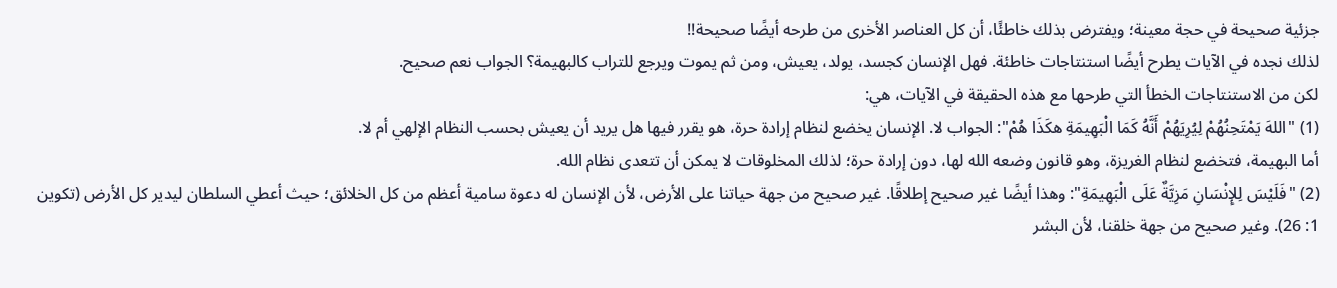جزئية صحيحة في حجة معينة؛ ويفترض بذلك خاطئًا، أن كل العناصر الأخرى من طرحه أيضًا صحيحة!!
لذلك نجده في الآيات يطرح أيضًا استنتاجات خاطئة. فهل الإنسان كجسد، يولد، يعيش، ومن ثم يموت ويرجع للتراب كالبهيمة؟ الجواب نعم صحيح.
لكن من الاستنتاجات الخطأ التي طرحها مع هذه الحقيقة في الآيات، هي:
(1) "اللهَ يَمْتَحِنُهُمْ لِيُرِيَهُمْ أَنَّهُ كَمَا الْبَهِيمَةِ هكَذَا هُمْ": الجواب لا. الإنسان يخضع لنظام إرادة حرة، هو يقرر فيها هل يريد أن يعيش بحسب النظام الإلهي أم لا.
أما البهيمة، فتخضع لنظام الغريزة، وهو قانون وضعه الله لها، دون إرادة حرة؛ لذلك المخلوقات لا يمكن أن تتعدى نظام الله.
(2) "فَلَيْسَ لِلإِنْسَانِ مَزِيَّةٌ عَلَى الْبَهِيمَةِ": وهذا أيضًا غير صحيح إطلاقًا. غير صحيح من جهة حياتنا على الأرض، لأن الإنسان له دعوة سامية أعظم من كل الخلائق؛ حيث أعطي السلطان ليدير كل الأرض (تكوين 1: 26). وغير صحيح من جهة خلقنا، لأن البشر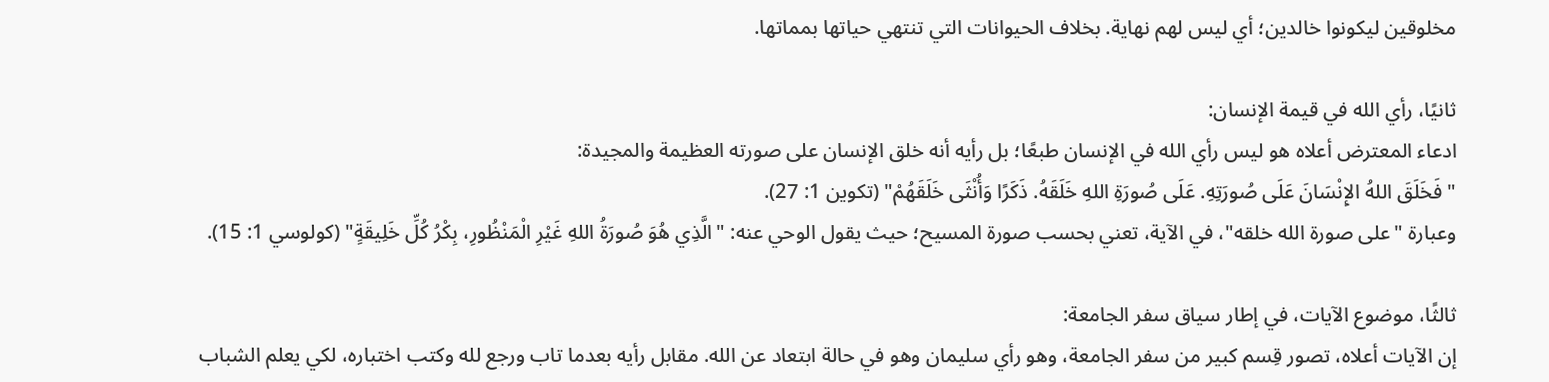مخلوقين ليكونوا خالدين؛ أي ليس لهم نهاية. بخلاف الحيوانات التي تنتهي حياتها بمماتها.

ثانيًا، رأي الله في قيمة الإنسان:
ادعاء المعترض أعلاه هو ليس رأي الله في الإنسان طبعًا؛ بل رأيه أنه خلق الإنسان على صورته العظيمة والمجيدة:
" فَخَلَقَ اللهُ الإِنْسَانَ عَلَى صُورَتِهِ. عَلَى صُورَةِ اللهِ خَلَقَهُ. ذَكَرًا وَأُنْثَى خَلَقَهُمْ" (تكوين 1: 27).
وعبارة "على صورة الله خلقه"، في الآية، تعني بحسب صورة المسيح؛ حيث يقول الوحي عنه: "الَّذِي هُوَ صُورَةُ اللهِ غَيْرِ الْمَنْظُورِ، بِكْرُ كُلِّ خَلِيقَةٍ" (كولوسي 1: 15).

ثالثًا، موضوع الآيات، في إطار سياق سفر الجامعة:
إن الآيات أعلاه، تصور قِسم كبير من سفر الجامعة، وهو رأي سليمان وهو في حالة ابتعاد عن الله. مقابل رأيه بعدما تاب ورجع لله وكتب اختباره، لكي يعلم الشباب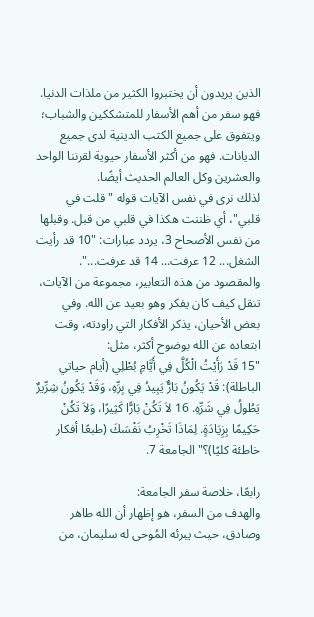الذين يريدون أن يختبروا الكثير من ملذات الدنيا.
فهو سفر من أهم الأسفار للمتشككين والشباب؛ ويتفوق على جميع الكتب الدينية لدى جميع الديانات. فهو من أكثر الأسفار حيوية لقرننا الواحد والعشرين وكل العالم الحديث أيضًا.
لذلك نرى في نفس الآيات قوله "قلت في قلبي"، أي ظننت هكذا في قلبي من قبل. وقبلها من نفس الأصحاح 3، يردد عبارات: "10 قد رأيت الشغل... 12 عرفت... 14 قد عرفت...". والمقصود من هذه التعابير، مجموعة من الآيات، تنقل كيف كان يفكر وهو بعيد عن الله. وفي بعض الأحيان، يذكر الأفكار التي راودته، وقت ابتعاده عن الله بوضوح أكثر، مثل:
"15 قَدْ رَأَيْتُ الْكُلَّ فِي أَيَّامِ بُطْلِي (أيام حياتي الباطلة): قَدْ يَكُونُ بَارٌّ يَبِيدُ فِي بِرِّهِ، وَقَدْ يَكُونُ شِرِّيرٌ يَطُولُ فِي شَرِّهِ. 16 لاَ تَكُنْ بَارًّا كَثِيرًا، وَلاَ تَكُنْ حَكِيمًا بِزِيَادَةٍ. لِمَاذَا تَخْرِبُ نَفْسَكَ (طبعًا أفكار خاطئة كليًا)؟" الجامعة 7.

رابعًا، خلاصة سفر الجامعة:
والهدف من السفر، هو إظهار أن الله طاهر وصادق، حيث يبرئه المُوحى له سليمان، من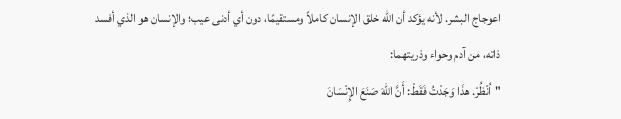اعوجاج البشر. لأنه يؤكد أن الله خلق الإنسان كاملاً ومستقيمًا، دون أي أدنى عيب؛ والإنسان هو الذي أفسد ذاته، من آدم وحواء وذريتهما:
"اُنْظُرْ. هذَا وَجَدْتُ فَقَطْ: أَنَّ اللهَ صَنَعَ الإِنْسَانَ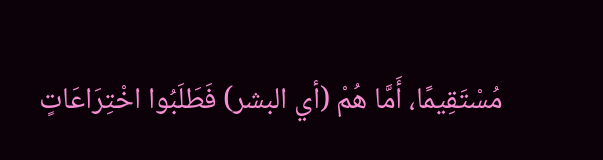مُسْتَقِيمًا، أَمَّا هُمْ (أي البشر) فَطَلَبُوا اخْتِرَاعَاتٍ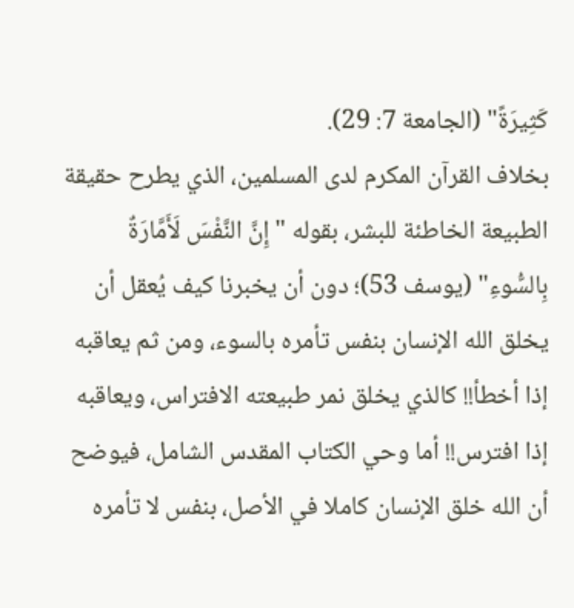كَثِيرَةً" (الجامعة 7: 29).
بخلاف القرآن المكرم لدى المسلمين، الذي يطرح حقيقة الطبيعة الخاطئة للبشر، بقوله " إِنَّ النَّفْسَ لَأَمَّارَةٌ بِالسُّوءِ" (يوسف 53)؛ دون أن يخبرنا كيف يُعقل أن يخلق الله الإنسان بنفس تأمره بالسوء، ومن ثم يعاقبه إذا أخطأ!! كالذي يخلق نمر طبيعته الافتراس، ويعاقبه إذا افترس!! أما وحي الكتاب المقدس الشامل، فيوضح أن الله خلق الإنسان كاملا في الأصل، بنفس لا تأمره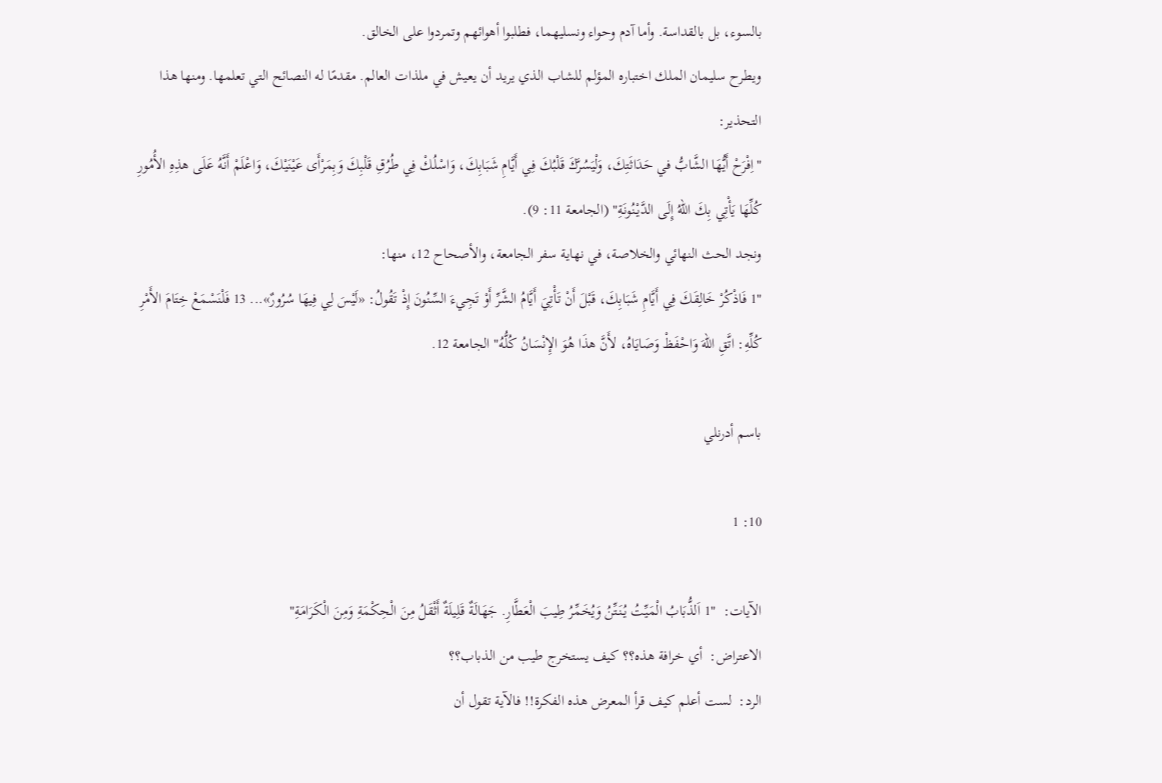بالسوء، بل بالقداسة. وأما آدم وحواء ونسليهما، فطلبوا أهوائهم وتمردوا على الخالق.
ويطرح سليمان الملك اختباره المؤلم للشاب الذي يريد أن يعيش في ملذات العالم. مقدمًا له النصائح التي تعلمها. ومنها هذا التحذير:
"اِفْرَحْ أَيُّهَا الشَّابُّ في حَدَاثَتِكَ، وَلْيَسُرَّكَ قَلْبُكَ فِي أَيَّامِ شَبَابِكَ، وَاسْلُكْ فِي طُرُقِ قَلْبِكَ وَبِمَرْأَى عَيْنَيْكَ، وَاعْلَمْ أَنَّهُ عَلَى هذِهِ الأُمُورِ كُلِّهَا يَأْتِي بِكَ اللهُ إِلَى الدَّيْنُونَةِ" (الجامعة 11: 9).
ونجد الحث النهائي والخلاصة، في نهاية سفر الجامعة، والأصحاح 12، منها:
"1 فَاذْكُرْ خَالِقَكَ فِي أَيَّامِ شَبَابِكَ، قَبْلَ أَنْ تَأْتِيَ أَيَّامُ الشَّرِّ أَوْ تَجِيءَ السِّنُونَ إِذْ تَقُولُ: «لَيْسَ لِي فِيهَا سُرُورٌ»... 13 فَلْنَسْمَعْ خِتَامَ الأَمْرِ كُلِّهِ: اتَّقِ اللهَ وَاحْفَظْ وَصَايَاهُ، لأَنَّ هذَا هُوَ الإِنْسَانُ كُلُّهُ" الجامعة 12.

باسم أدرنلي

10: 1

الآيات:  "1 اَلذُّبَابُ الْمَيِّتُ يُنَتِّنُ وَيُخَمِّرُ طِيبَ الْعَطَّارِ. جَهَالَةٌ قَلِيلَةٌ أَثْقَلُ مِنَ الْحِكْمَةِ وَمِنَ الْكَرَامَةِ"
الاعتراض:  أي خرافة هذه؟؟ كيف يستخرج طيب من الذباب؟؟
الرد:  لست أعلم كيف قرأ المعرض هذه الفكرة!! فالآية تقول أن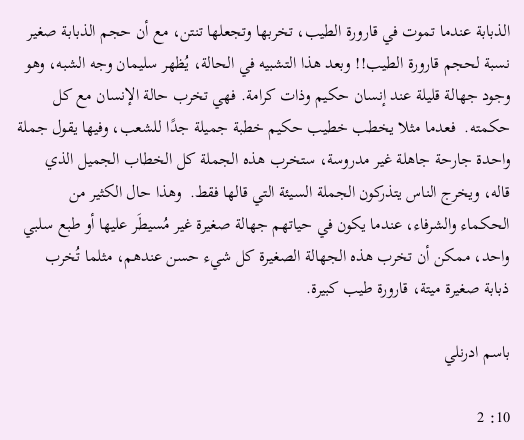الذبابة عندما تموت في قارورة الطيب، تخربها وتجعلها تنتن، مع أن حجم الذبابة صغير نسبة لحجم قارورة الطيب!! وبعد هذا التشبيه في الحالة، يُظهر سليمان وجه الشبه، وهو وجود جهالة قليلة عند إنسان حكيم وذات كرامة. فهي تخرب حالة الإنسان مع كل حكمته.  فعدما مثلا يخطب خطيب حكيم خطبة جميلة جدًا للشعب، وفيها يقول جملة واحدة جارحة جاهلة غير مدروسة، ستخرب هذه الجملة كل الخطاب الجميل الذي قاله، ويخرج الناس يتذركون الجملة السيئة التي قالها فقط.  وهذا حال الكثير من الحكماء والشرفاء، عندما يكون في حياتهم جهالة صغيرة غير مُسيطَر عليها أو طبع سلبي واحد، ممكن أن تخرب هذه الجهالة الصغيرة كل شيء حسن عندهم، مثلما تُخرب ذبابة صغيرة ميتة، قارورة طيب كبيرة.

باسم ادرنلي

10: 2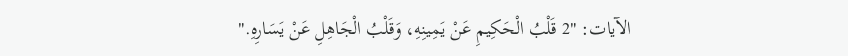الآيات: "2 قَلْبُ الْحَكِيمِ عَنْ يَمِينِهِ، وَقَلْبُ الْجَاهِلِ عَنْ يَسَارِهِ."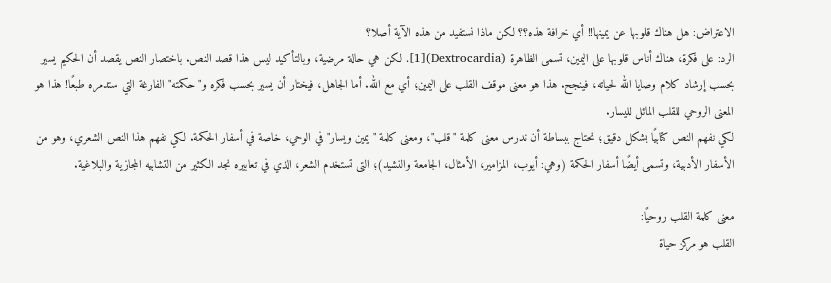الاعتراض: هل هناك قلوبها عن يمينها!! أي خرافة هذه؟؟ لكن ماذا نستفيد من هذه الآية أصلا؟
الرد: على فكرة، هناك أناس قلوبها على اليمين، تسمى الظاهرة (Dextrocardia)[1]. لكن هي حالة مرضية، وبالتأكيد ليس هذا قصد النص. باختصار النص يقصد أن الحكيم يسير بحسب إرشاد كلام وصايا الله لحياته، فينجح. هذا هو معنى موقف القلب على اليمين؛ أي مع الله. أما الجاهل، فيختار أن يسير بحسب فكره و"حكمته" الفارغة التي ستدمره طبعًا! هذا هو المعنى الروحي للقلب المائل لليسار.
لكي نفهم النص كتابيًا بشكل دقيق؛ نحتاج ببساطة أن ندرس معنى كلمة "قلب"، ومعنى كلمة "يمين ويسار" في الوحي، خاصة في أسفار الحكمة. لكي نفهم هذا النص الشعري، وهو من الأسفار الأدبية، وتسمى أيضًا أسفار الحكمة (وهي: أيوب، المزامير، الأمثال، الجامعة والنشيد)؛ التى تستخدم الشعر، الذي في تعابيره نجد الكثير من التشابيه المجازية والبلاغية.

معنى كلمة القلب روحيًا:
القلب هو مركز حياة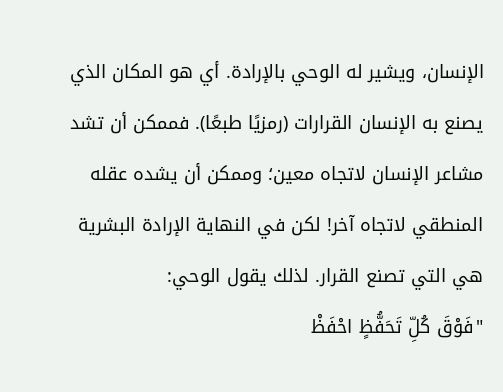الإنسان، ويشير له الوحي بالإرادة. أي هو المكان الذي يصنع به الإنسان القرارات (رمزيًا طبعًا). فممكن أن تشد مشاعر الإنسان لاتجاه معين؛ وممكن أن يشده عقله المنطقي لاتجاه آخر! لكن في النهاية الإرادة البشرية هي التي تصنع القرار. لذلك يقول الوحي:
"فَوْقَ كُلِّ تَحَفُّظٍ احْفَظْ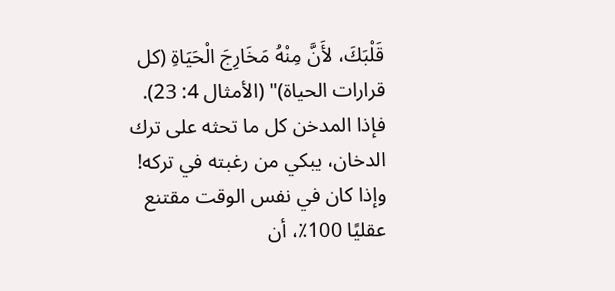قَلْبَكَ، لأَنَّ مِنْهُ مَخَارِجَ الْحَيَاةِ (كل قرارات الحياة)" (الأمثال 4: 23).
فإذا المدخن كل ما تحثه على ترك الدخان، يبكي من رغبته في تركه! وإذا كان في نفس الوقت مقتنع عقليًا 100٪، أن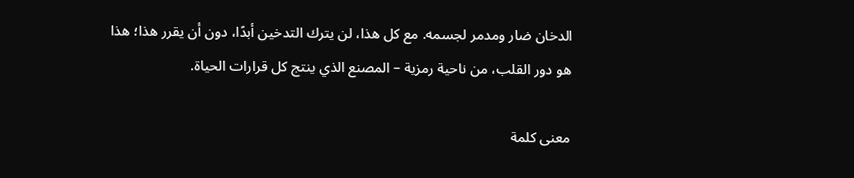الدخان ضار ومدمر لجسمه. مع كل هذا، لن يترك التدخين أبدًا، دون أن يقرر هذا؛ هذا هو دور القلب، من ناحية رمزية – المصنع الذي ينتج كل قرارات الحياة.

معنى كلمة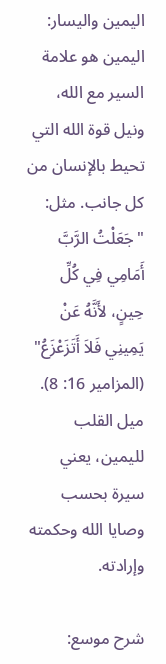اليمين واليسار:
اليمين هو علامة السير مع الله، ونيل قوة الله التي تحيط بالإنسان من كل جانب. مثل:
"جَعَلْتُ الرَّبَّ أَمَامِي فِي كُلِّ حِينٍ، لأَنَّهُ عَنْ يَمِينِي فَلاَ أَتَزَعْزَعُ" (المزامير 16: 8).
ميل القلب لليمين، يعني سيرة بحسب وصايا الله وحكمته وإرادته.

شرح موسع: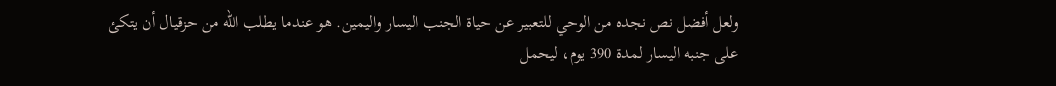ولعل أفضل نص نجده من الوحي للتعبير عن حياة الجنب اليسار واليمين. هو عندما يطلب الله من حزقيال أن يتكئ على جنبه اليسار لمدة 390 يوم، ليحمل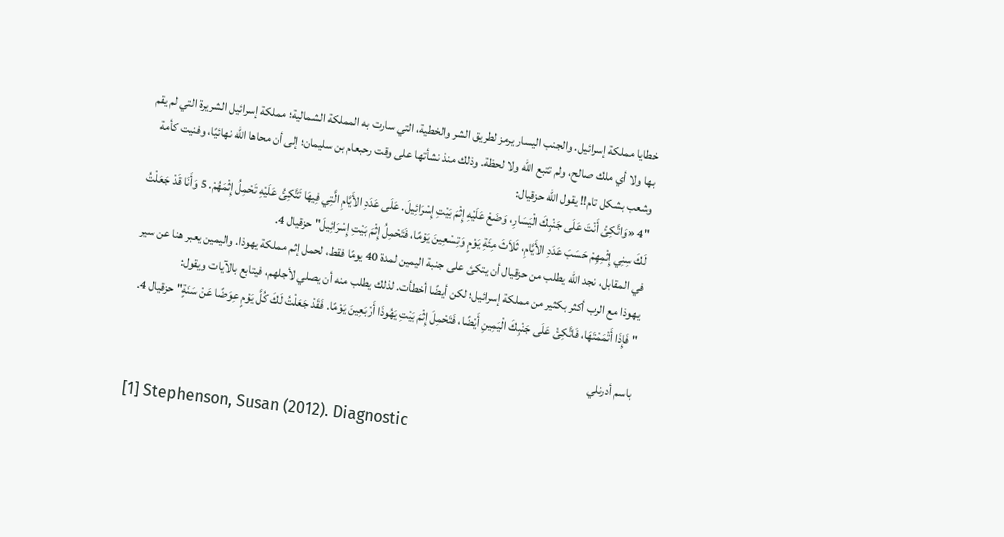خطايا مملكة إسرائيل. والجنب اليسار يرمز لطريق الشر والخطية، التي سارت به المملكة الشمالية؛ مملكة إسرائيل الشريرة التي لم يقم بها ولا أي ملك صالح، ولم تتبع الله ولا لحظة. وذلك منذ نشأتها على وقت رحبعام بن سليمان؛ إلى أن محاها الله نهائيًا، وفنيت كأمة وشعب بشكل تام!! يقول الله حزقيال:
"4 «وَاتَّكِئْ أَنْتَ عَلَى جَنْبِكَ الْيَسَارِ، وَضَعْ عَلَيْهِ إِثْمَ بَيْتِ إِسْرَائِيلَ. عَلَى عَدَدِ الأَيَّامِ الَّتِي فِيهَا تَتَّكِئُ عَلَيْهِ تَحْمِلُ إِثْمَهُمْ. 5 وَأَنَا قَدْ جَعَلْتُ لَكَ سِنِي إِثْمِهِمْ حَسَبَ عَدَدِ الأَيَّامِ، ثَلاَثَ مِئَةِ يَوْمٍ وَتِسْعِينَ يَوْمًا، فَتَحْمِلُ إِثْمَ بَيْتِ إِسْرَائِيلَ" حزقيال 4.
في المقابل، نجد الله يطلب من حزقيال أن يتكئ على جنبة اليمين لمدة 40 يومًا فقط، لحمل إثم مملكة يهوذا. واليمين يعبر هنا عن سير يهوذا مع الرب أكثر بكثير من مملكة إسرائيل؛ لكن أيضًا أخطأت. لذلك يطلب منه أن يصلي لأجلهم، فيتابع بالآيات ويقول:
" فَإِذَا أَتْمَمْتَهَا، فَاتَّكِئْ عَلَى جَنْبِكَ الْيَمِينِ أَيْضًا، فَتَحْمِلَ إِثْمَ بَيْتِ يَهُوذَا أَرْبَعِينَ يَوْمًا. فَقَدْ جَعَلْتُ لَكَ كُلَّ يَوْمٍ عِوَضًا عَنْ سَنَةٍ" حزقيال 4.

باسم أدرنلي

[1] Stephenson, Susan (2012). Diagnostic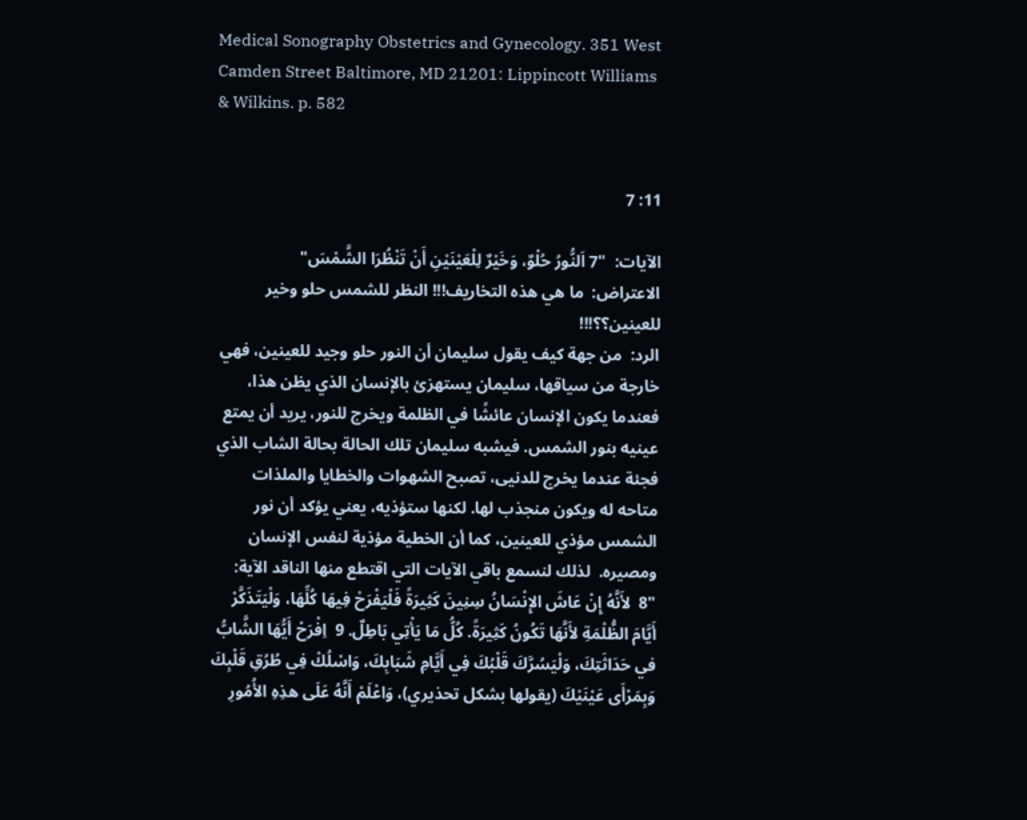Medical Sonography Obstetrics and Gynecology. 351 West Camden Street Baltimore, MD 21201: Lippincott Williams & Wilkins. p. 582


11: 7

الآيات:  "7 اَلنُّورُ حُلْوٌ، وَخَيْرٌ لِلْعَيْنَيْنِ أَنْ تَنْظُرَا الشَّمْسَ"
الاعتراض:  ما هي هذه التخاريف!!! النظر للشمس حلو وخير للعينين؟؟!!!
الرد:  من جهة كيف يقول سليمان أن النور حلو وجيد للعينين، فهي خارجة من سياقها، سليمان يستهزئ بالإنسان الذي يظن هذا، فعندما يكون الإنسان عائشًا في الظلمة ويخرج للنور، يريد أن يمتع عينيه بنور الشمس. فيشبه سليمان تلك الحالة بحالة الشاب الذي فجئة عندما يخرج للدنيى، تصبح الشهوات والخطايا والملذات متاحه له ويكون منجذب لها. لكنها ستؤذيه، يعني يؤكد أن نور الشمس مؤذي للعينين، كما أن الخطية مؤذية لنفس الإنسان ومصيره.  لذلك لنسمع باقي الآيات التي اقتطع منها الناقد الآية:
"8  لأَنَّهُ إِنْ عَاشَ الإِنْسَانُ سِنِينَ كَثِيرَةً فَلْيَفْرَحْ فِيهَا كُلِّهَا، وَلْيَتَذَكَّرْ أَيَّامَ الظُّلْمَةِ لأَنَّهَا تَكُونُ كَثِيرَةً. كُلُّ مَا يَأْتِي بَاطِلٌ. 9  اِفْرَحْ أَيُّهَا الشَّابُّ في حَدَاثَتِكَ، وَلْيَسُرَّكَ قَلْبُكَ فِي أَيَّامِ شَبَابِكَ، وَاسْلُكْ فِي طُرُقِ قَلْبِكَ وَبِمَرْأَى عَيْنَيْكَ (يقولها بشكل تحذيري)، وَاعْلَمْ أَنَّهُ عَلَى هذِهِ الأُمُورِ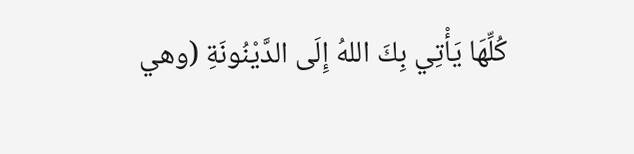كُلِّهَا يَأْتِي بِكَ اللهُ إِلَى الدَّيْنُونَةِ (وهي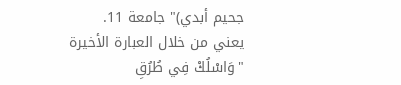جحيم أبدي)" جامعة 11.
يعني من خلال العبارة الأخيرة "وَاسْلُكْ فِي طُرُقِ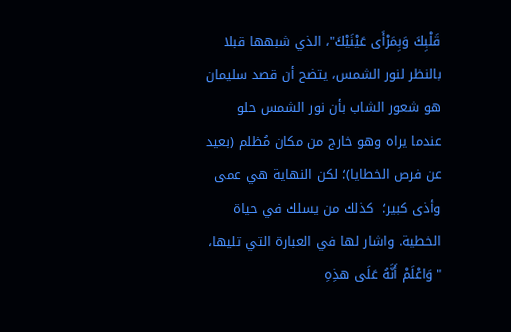قَلْبِكَ وَبِمَرْأَى عَيْنَيْكَ"، الذي شبهها قبلا بالنظر لنور الشمس، يتضح أن قصد سليمان هو شعور الشاب بأن نور الشمس حلو عندما يراه وهو خارج من مكان مُظلم (بعيد عن فرص الخطايا)؛ لكن النهاية هي عمى وأذى كبير؛  كذلك من يسلك في حياة الخطية. واشار لها في العبارة التي تليها، "وَاعْلَمْ أَنَّهُ عَلَى هذِهِ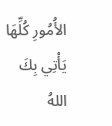الأُمُورِ كُلِّهَا يَأْتِي بِكَ اللهُ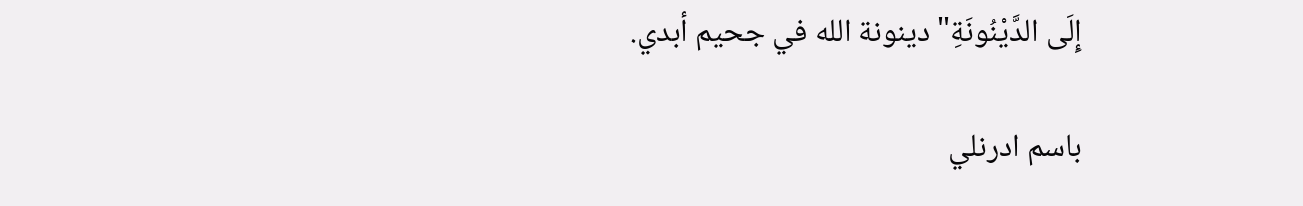إِلَى الدَّيْنُونَةِ" دينونة الله في جحيم أبدي.

باسم ادرنلي